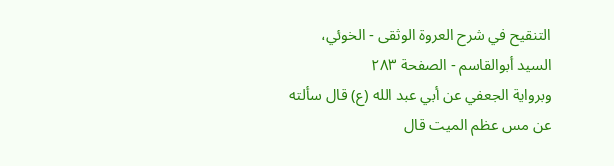التنقيح في شرح العروة الوثقى - الخوئي، السيد أبوالقاسم - الصفحة ٢٨٣
وبرواية الجعفي عن أبي عبد الله (ع) قال سألته عن مس عظم الميت قال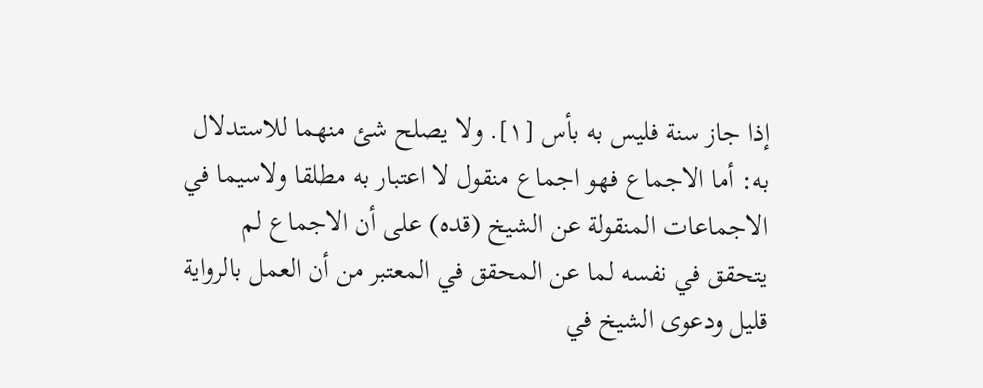إذا جاز سنة فليس به بأس [١]. ولا يصلح شئ منهما للاستدلال به: أما الاجماع فهو اجماع منقول لا اعتبار به مطلقا ولاسيما في الاجماعات المنقولة عن الشيخ (قده) على أن الاجماع لم يتحقق في نفسه لما عن المحقق في المعتبر من أن العمل بالرواية قليل ودعوى الشيخ في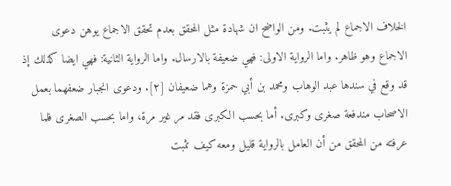الخلاف الاجماع لم يثبت. ومن الواضح ان شهادة مثل المحقق بعدم تحقق الاجماع يوهن دعوى الاجماع وهو ظاهر. واما الرواية الاولى: فهي ضعيفة بالارسال. واما الرواية الثانية: فهي ايضا كذلك إذ قد وقع في سندها عبد الوهاب ومحمد بن أبي حمزة وهما ضعيفان [٢]. ودعوى انجبار ضعفهما بعمل الاصحاب مندفعة صغرى وكبرى. أما بحسب الكبرى فقد مر غير مرة، واما بحسب الصغرى فلما عرفته من المحقق من أن العامل بالرواية قليل ومعه كيف تثبت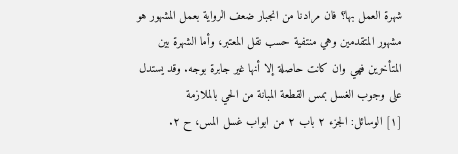شهرة العمل بها؟ فان مرادنا من انجبار ضعف الرواية بعمل المشهور هو مشهور المتقدمين وهي منتفية حسب نقل المعتبر، وأما الشهرة بين المتأخرين فهي وان كانت حاصلة إلا أنها غير جابرة بوجه. وقد يستدل على وجوب الغسل بمس القطعة المبانة من الحي بالملازمة
[١] الوسائل: الجزء ٢ باب ٢ من ابواب غسل المس، ح ٢.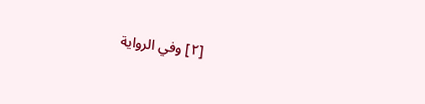[٢] وفي الرواية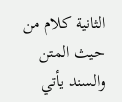الثانية كلام من حيث المتن والسند يأتي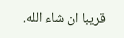قريبا ان شاء الله.